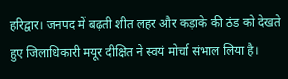हरिद्वार। जनपद में बढ़ती शीत लहर और कड़ाके की ठंड को देखते हुए जिलाधिकारी मयूर दीक्षित ने स्वयं मोर्चा संभाल लिया है।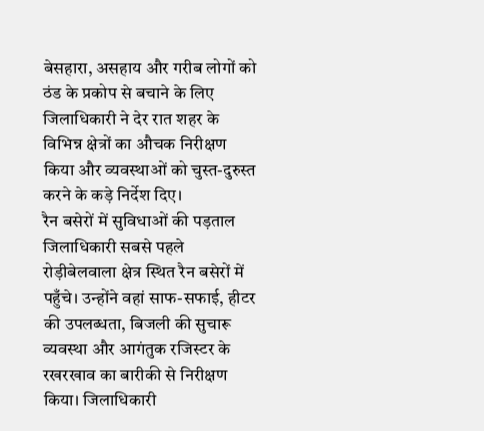बेसहारा, असहाय और गरीब लोगों को ठंड के प्रकोप से बचाने के लिए जिलाधिकारी ने देर रात शहर के विभिन्न क्षेत्रों का औचक निरीक्षण किया और व्यवस्थाओं को चुस्त-दुरुस्त करने के कड़े निर्देश दिए।
रैन बसेरों में सुविधाओं की पड़ताल
जिलाधिकारी सबसे पहले रोड़ीबेलवाला क्षेत्र स्थित रैन बसेरों में पहुँचे। उन्होंने वहां साफ-सफाई, हीटर की उपलब्धता, बिजली की सुचारू व्यवस्था और आगंतुक रजिस्टर के रखरखाव का बारीकी से निरीक्षण किया। जिलाधिकारी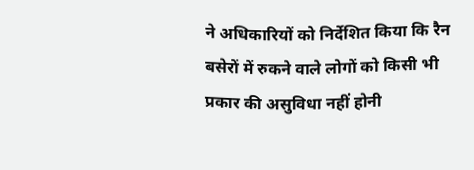ने अधिकारियों को निर्देशित किया कि रैन बसेरों में रुकने वाले लोगों को किसी भी प्रकार की असुविधा नहीं होनी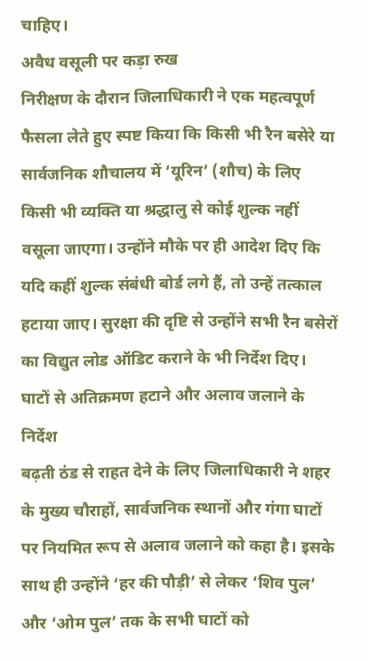चाहिए।
अवैध वसूली पर कड़ा रुख
निरीक्षण के दौरान जिलाधिकारी ने एक महत्वपूर्ण फैसला लेते हुए स्पष्ट किया कि किसी भी रैन बसेरे या सार्वजनिक शौचालय में ‘यूरिन’ (शौच) के लिए किसी भी व्यक्ति या श्रद्धालु से कोई शुल्क नहीं वसूला जाएगा। उन्होंने मौके पर ही आदेश दिए कि यदि कहीं शुल्क संबंधी बोर्ड लगे हैं, तो उन्हें तत्काल हटाया जाए। सुरक्षा की दृष्टि से उन्होंने सभी रैन बसेरों का विद्युत लोड ऑडिट कराने के भी निर्देश दिए।
घाटों से अतिक्रमण हटाने और अलाव जलाने के निर्देश
बढ़ती ठंड से राहत देने के लिए जिलाधिकारी ने शहर के मुख्य चौराहों, सार्वजनिक स्थानों और गंगा घाटों पर नियमित रूप से अलाव जलाने को कहा है। इसके साथ ही उन्होंने ‘हर की पौड़ी’ से लेकर ‘शिव पुल’ और ‘ओम पुल’ तक के सभी घाटों को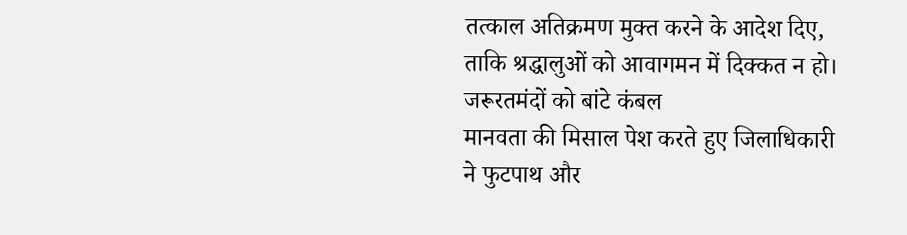तत्काल अतिक्रमण मुक्त करने के आदेश दिए, ताकि श्रद्धालुओं को आवागमन में दिक्कत न हो।
जरूरतमंदों को बांटे कंबल
मानवता की मिसाल पेश करते हुए जिलाधिकारी ने फुटपाथ और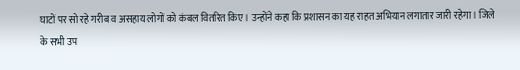घाटों पर सो रहे गरीब व असहाय लोगों को कंबल वितरित किए। उन्होंने कहा कि प्रशासन का यह राहत अभियान लगातार जारी रहेगा। जिले के सभी उप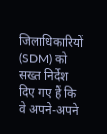जिलाधिकारियों (SDM) को सख्त निर्देश दिए गए हैं कि वे अपने-अपने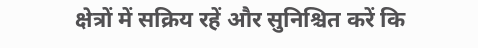क्षेत्रों में सक्रिय रहें और सुनिश्चित करें कि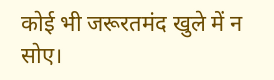कोई भी जरूरतमंद खुले में न सोए।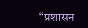“प्रशासन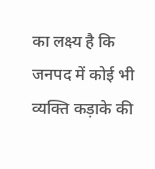का लक्ष्य है कि जनपद में कोई भी व्यक्ति कड़ाके की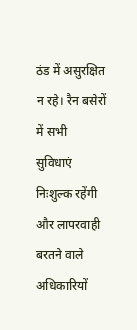ठंड में असुरक्षित न रहे। रैन बसेरों में सभी सुविधाएं निःशुल्क रहेंगी और लापरवाही बरतने वाले अधिकारियों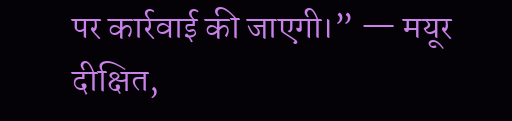पर कार्रवाई की जाएगी।” — मयूर दीक्षित,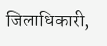जिलाधिकारी,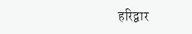हरिद्वार